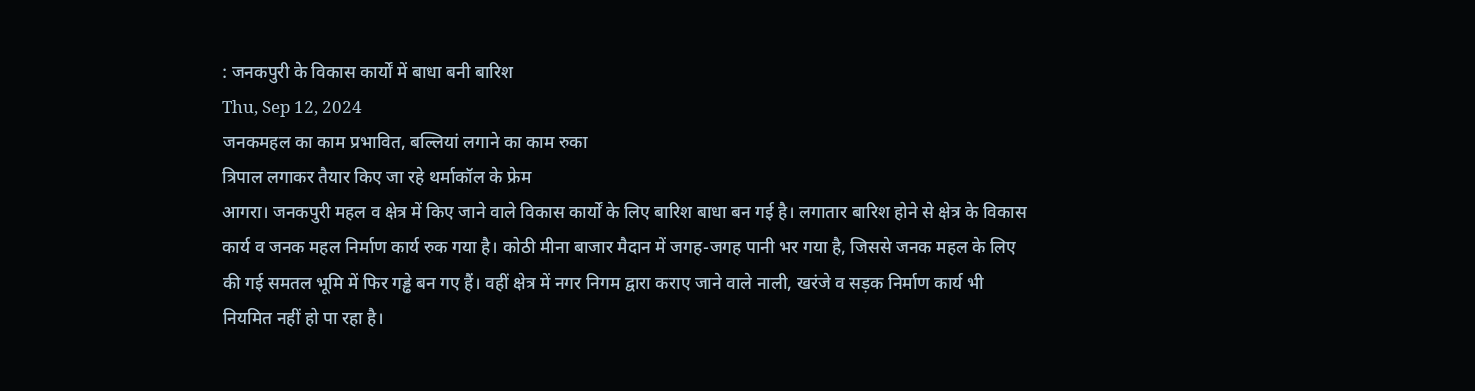: जनकपुरी के विकास कार्यों में बाधा बनी बारिश
Thu, Sep 12, 2024
जनकमहल का काम प्रभावित, बल्लियां लगाने का काम रुका
त्रिपाल लगाकर तैयार किए जा रहे थर्माकॉल के फ्रेम
आगरा। जनकपुरी महल व क्षेत्र में किए जाने वाले विकास कार्यों के लिए बारिश बाधा बन गई है। लगातार बारिश होने से क्षेत्र के विकास कार्य व जनक महल निर्माण कार्य रुक गया है। कोठी मीना बाजार मैदान में जगह-जगह पानी भर गया है, जिससे जनक महल के लिए की गई समतल भूमि में फिर गड्ढे बन गए हैं। वहीं क्षेत्र में नगर निगम द्वारा कराए जाने वाले नाली, खरंजे व सड़क निर्माण कार्य भी नियमित नहीं हो पा रहा है।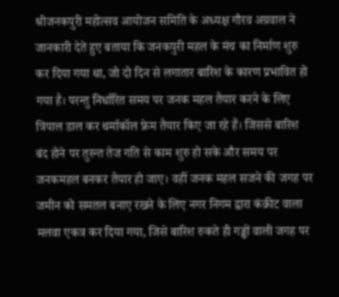श्रीजनकपुरी महोत्सव आयोजन समिति के अध्यक्ष गौरव अग्रवाल ने जानकारी देते हुए बताया कि जनकपुरी महल के मंच का निर्माण शुरु कर दिया गया था, जो दो दिन से लगातार बारिश के कारण प्रभावित हो गया है। परन्तु निर्धारित समय पर जनक महल तैयार करने के लिए त्रिपाल डाल कर थर्माकॉल फ्रेम तैयार किए जा रहे हैं। जिससे बारिश बंद होने पर तुरन्त तेज गति से काम शुरु हो सके और समय पर जनकमहल बनकर तैयार हो जाए। वहीं जनक महल सजने की जगह पर जमीन को समतल बनाए रखने के लिए नगर निगम द्वारा कंक्रीट वाला मलवा एकत्र कर दिया गया, जिसे बारिश रुकते ही गड्ढों वाली जगह पर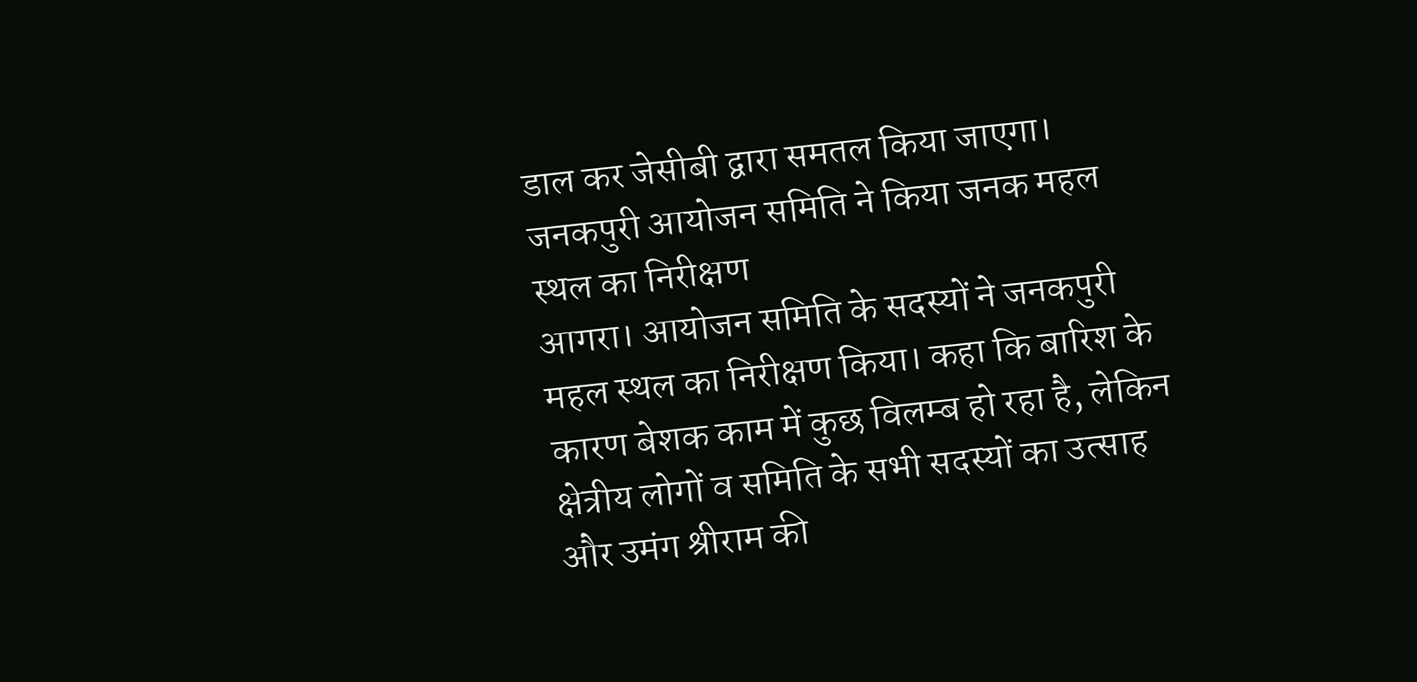डाल कर जेसीबी द्वारा समतल किया जाएगा।
जनकपुरी आयोजन समिति ने किया जनक महल स्थल का निरीक्षण
आगरा। आयोजन समिति के सदस्यों ने जनकपुरी महल स्थल का निरीक्षण किया। कहा कि बारिश के कारण बेशक काम में कुछ विलम्ब हो रहा है, लेकिन क्षेत्रीय लोगों व समिति के सभी सदस्यों का उत्साह और उमंग श्रीराम की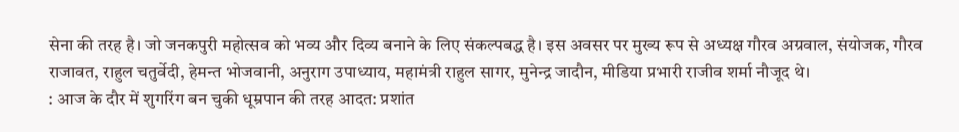सेना की तरह है। जो जनकपुरी महोत्सव को भव्य और दिव्य बनाने के लिए संकल्पबद्ध है। इस अवसर पर मुख्य रूप से अध्यक्ष गौरव अग्रवाल, संयोजक, गौरव राजावत, राहुल चतुर्वेदी, हेमन्त भोजवानी, अनुराग उपाध्याय, महामंत्री राहुल सागर, मुनेन्द्र जादौन, मीडिया प्रभारी राजीव शर्मा नौजूद थे।
: आज के दौर में शुगरिंग बन चुकी धूम्रपान की तरह आदत: प्रशांत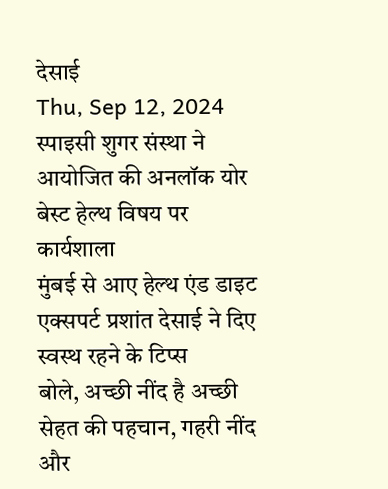देसाई
Thu, Sep 12, 2024
स्पाइसी शुगर संस्था ने आयोजित की अनलॉक योर बेस्ट हेल्थ विषय पर कार्यशाला
मुंबई से आए हेल्थ एंड डाइट एक्सपर्ट प्रशांत देसाई ने दिए स्वस्थ रहने के टिप्स
बोले, अच्छी नींद है अच्छी सेहत की पहचान, गहरी नींद और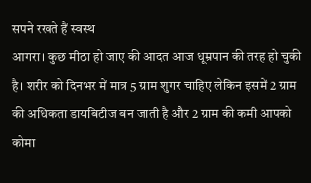सपने रखते हैं स्वस्थ
आगरा। कुछ मीठा हो जाए की आदत आज धूम्रपान की तरह हो चुकी है। शरीर को दिनभर में मात्र 5 ग्राम शुगर चाहिए लेकिन इसमें 2 ग्राम की अधिकता डायबिटीज बन जाती है और 2 ग्राम की कमी आपको कोमा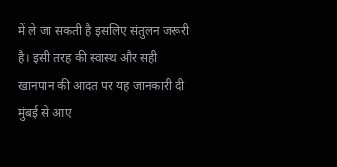में ले जा सकती है इसलिए संतुलन जरूरी है। इसी तरह की स्वास्थ और सही खानपान की आदत पर यह जानकारी दी मुंबई से आए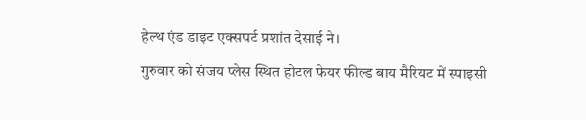हेल्थ एंड डाइट एक्सपर्ट प्रशांत देसाई ने।
गुरुवार को संजय प्लेस स्थित होटल फेयर फील्ड बाय मैरियट में स्पाइसी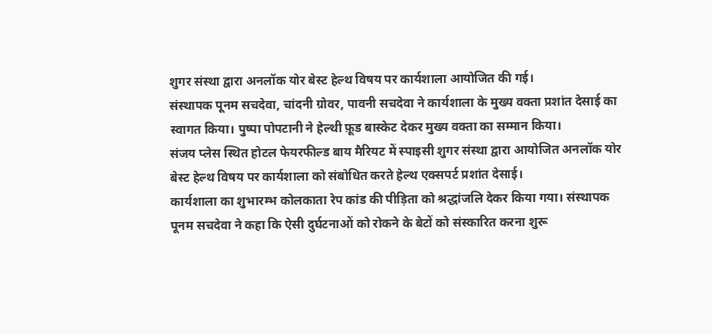शुगर संस्था द्वारा अनलॉक योर बेस्ट हेल्थ विषय पर कार्यशाला आयोजित की गई।
संस्थापक पूनम सचदेवा, चांदनी ग्रोवर, पावनी सचदेवा ने कार्यशाला के मुख्य वक्ता प्रशांत देसाई का स्वागत किया। पुष्पा पोपटानी ने हेल्थी फ़ूड बास्केट देकर मुख्य वक्ता का सम्मान किया।
संजय प्लेस स्थित होटल फेयरफील्ड बाय मैरियट में स्पाइसी शुगर संस्था द्वारा आयोजित अनलॉक योर बेस्ट हेल्थ विषय पर कार्यशाला को संबोधित करते हेल्थ एक्सपर्ट प्रशांत देसाई।
कार्यशाला का शुभारम्भ कोलकाता रेप कांड की पीड़िता को श्रद्धांजलि देकर किया गया। संस्थापक पूनम सचदेवा ने कहा कि ऐसी दुर्घटनाओं को रोकने के बेटों को संस्कारित करना शुरू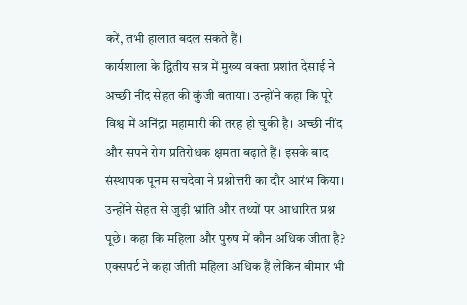करें, तभी हालात बदल सकते हैं।
कार्यशाला के द्वितीय सत्र में मुख्य वक्ता प्रशांत देसाई ने अच्छी नींद सेहत की कुंजी बताया। उन्होंने कहा कि पूरे विश्व में अनिंद्रा महामारी की तरह हो चुकी है। अच्छी नींद और सपने रोग प्रतिरोधक क्षमता बढ़ाते हैं। इसके बाद संस्थापक पूनम सचदेवा ने प्रश्नोत्तरी का दौर आरंभ किया। उन्होंने सेहत से जुड़ी भ्रांति और तथ्यों पर आधारित प्रश्न पूछे। कहा कि महिला और पुरुष में कौन अधिक जीता है? एक्सपर्ट ने कहा जीती महिला अधिक हैं लेकिन बीमार भी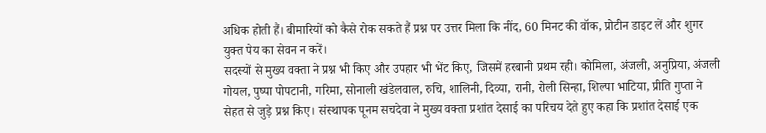अधिक होती हैं। बीमारियों को कैसे रोक सकते हैं प्रश्न पर उत्तर मिला कि नींद, 60 मिनट की वॉक, प्रोटीन डाइट लें और शुगर युक्त पेय का सेवन न करें।
सदस्यों से मुख्य वक्ता ने प्रश्न भी किए और उपहार भी भेंट किए, जिसमें हरबानी प्रथम रही। कोमिला, अंजली, अनुप्रिया, अंजली गोयल, पुष्पा पोपटानी, गरिमा, सोनाली खंडेलवाल, रुचि, शालिनी, दिव्या, रानी, रोली सिन्हा, शिल्पा भाटिया, प्रीति गुप्ता ने सेहत से जुड़े प्रश्न किए। संस्थापक पूनम सचदेवा ने मुख्य वक्ता प्रशांत देसाई का परिचय देते हुए कहा कि प्रशांत देसाई एक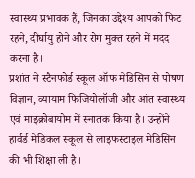स्वास्थ्य प्रभावक हैं, जिनका उद्देश्य आपको फिट रहने, दीर्घायु होने और रोग मुक्त रहने में मदद करना है।
प्रशांत ने स्टैनफोर्ड स्कूल ऑफ मेडिसिन से पोषण विज्ञान, व्यायाम फिजियोलॉजी और आंत स्वास्थ्य एवं माइक्रोबायोम में स्नातक किया है। उन्होंने हार्वर्ड मेडिकल स्कूल से लाइफस्टाइल मेडिसिन की भी शिक्षा ली है।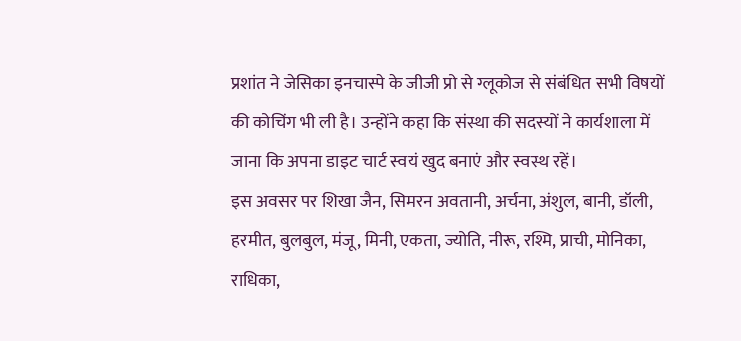प्रशांत ने जेसिका इनचास्पे के जीजी प्रो से ग्लूकोज से संबंधित सभी विषयों की कोचिंग भी ली है। उन्होंने कहा कि संस्था की सदस्यों ने कार्यशाला में जाना कि अपना डाइट चार्ट स्वयं खुद बनाएं और स्वस्थ रहें।
इस अवसर पर शिखा जैन, सिमरन अवतानी, अर्चना, अंशुल, बानी, डॉली, हरमीत, बुलबुल, मंजू, मिनी, एकता, ज्योति, नीरू, रश्मि, प्राची, मोनिका, राधिका,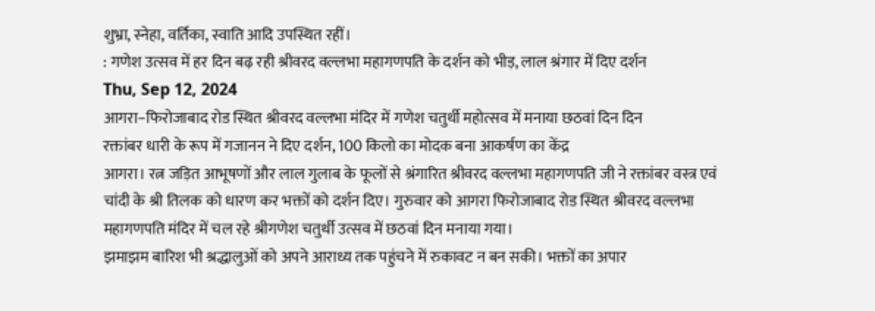शुभ्रा, स्नेहा, वर्तिका, स्वाति आदि उपस्थित रहीं।
: गणेश उत्सव में हर दिन बढ़ रही श्रीवरद वल्लभा महागणपति के दर्शन को भीड़, लाल श्रंगार में दिए दर्शन
Thu, Sep 12, 2024
आगरा−फिरोजाबाद रोड स्थित श्रीवरद वल्लभा मंदिर में गणेश चतुर्थी महोत्सव में मनाया छठवां दिन दिन
रक्तांबर धारी के रूप में गजानन ने दिए दर्शन, 100 किलो का मोदक बना आकर्षण का केंद्र
आगरा। रत्न जड़ित आभूषणों और लाल गुलाब के फूलों से श्रंगारित श्रीवरद वल्लभा महागणपति जी ने रक्तांबर वस्त्र एवं चांदी के श्री तिलक को धारण कर भक्तों को दर्शन दिए। गुरुवार को आगरा फिरोजाबाद रोड स्थित श्रीवरद वल्लभा महागणपति मंदिर में चल रहे श्रीगणेश चतुर्थी उत्सव में छठवां दिन मनाया गया।
झमाझम बारिश भी श्रद्धालुओं को अपने आराध्य तक पहुंचने में रुकावट न बन सकी। भक्तों का अपार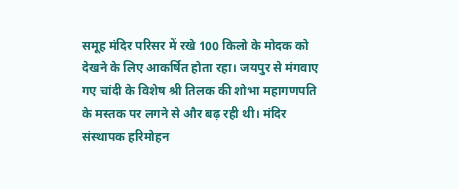समूह मंदिर परिसर में रखे 100 किलो के मोदक को देखने के लिए आकर्षित होता रहा। जयपुर से मंगवाए गए चांदी के विशेष श्री तिलक की शोभा महागणपति के मस्तक पर लगने से और बढ़ रही थी। मंदिर संस्थापक हरिमोहन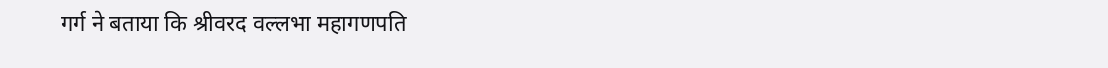गर्ग ने बताया कि श्रीवरद वल्लभा महागणपति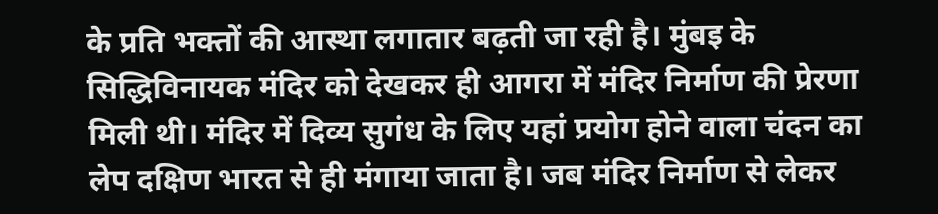के प्रति भक्तों की आस्था लगातार बढ़ती जा रही है। मुंबइ के सिद्धिविनायक मंदिर को देखकर ही आगरा में मंदिर निर्माण की प्रेरणा मिली थी। मंदिर में दिव्य सुगंध के लिए यहां प्रयोग होने वाला चंदन का लेप दक्षिण भारत से ही मंगाया जाता है। जब मंदिर निर्माण से लेकर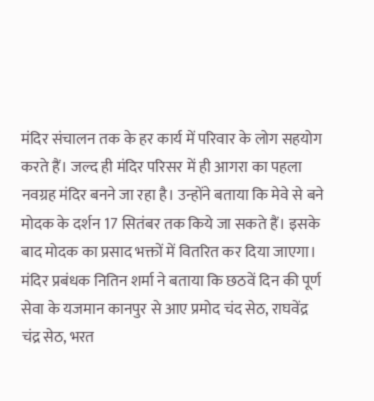मंदिर संचालन तक के हर कार्य में परिवार के लोग सहयोग करते हैं। जल्द ही मंदिर परिसर में ही आगरा का पहला नवग्रह मंदिर बनने जा रहा है। उन्होंने बताया कि मेवे से बने मोदक के दर्शन 17 सितंबर तक किये जा सकते हैं। इसके बाद मोदक का प्रसाद भक्तों में वितरित कर दिया जाएगा।
मंदिर प्रबंधक नितिन शर्मा ने बताया कि छठवें दिन की पूर्ण सेवा के यजमान कानपुर से आए प्रमोद चंद सेठ, राघवेंद्र चंद्र सेठ, भरत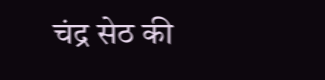चंद्र सेठ की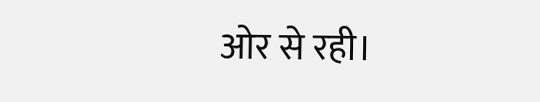ओर से रही।